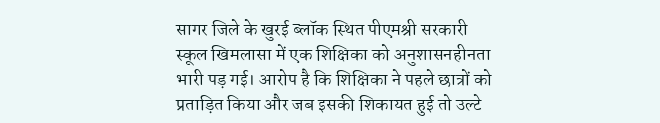सागर जिले के खुरई ब्लॉक स्थित पीएमश्री सरकारी स्कूल खिमलासा में एक शिक्षिका को अनुशासनहीनता भारी पड़ गई। आरोप है कि शिक्षिका ने पहले छात्रों को प्रताड़ित किया और जब इसकी शिकायत हुई तो उल्टे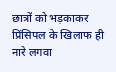छात्रों को भड़काकर प्रिंसिपल के खिलाफ ही नारे लगवा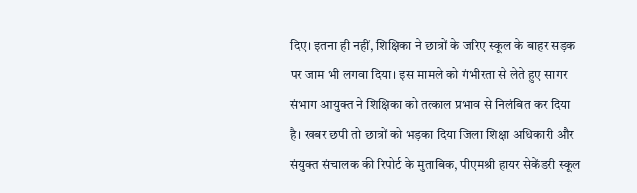दिए। इतना ही नहीं, शिक्षिका ने छात्रों के जरिए स्कूल के बाहर सड़क पर जाम भी लगवा दिया। इस मामले को गंभीरता से लेते हुए सागर संभाग आयुक्त ने शिक्षिका को तत्काल प्रभाव से निलंबित कर दिया है। खबर छपी तो छात्रों को भड़का दिया जिला शिक्षा अधिकारी और संयुक्त संचालक की रिपोर्ट के मुताबिक, पीएमश्री हायर सेकेंडरी स्कूल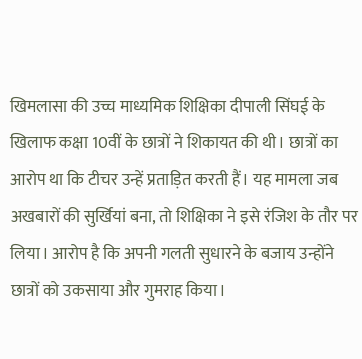खिमलासा की उच्च माध्यमिक शिक्षिका दीपाली सिंघई के खिलाफ कक्षा 10वीं के छात्रों ने शिकायत की थी। छात्रों का आरोप था कि टीचर उन्हें प्रताड़ित करती हैं। यह मामला जब अखबारों की सुर्खियां बना, तो शिक्षिका ने इसे रंजिश के तौर पर लिया। आरोप है कि अपनी गलती सुधारने के बजाय उन्होंने छात्रों को उकसाया और गुमराह किया।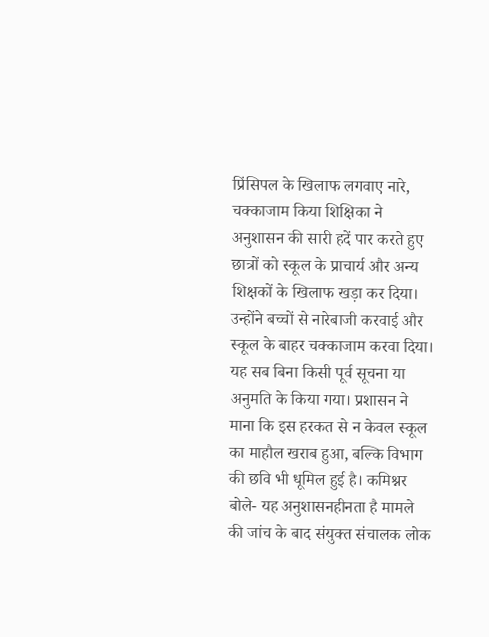प्रिंसिपल के खिलाफ लगवाए नारे, चक्काजाम किया शिक्षिका ने अनुशासन की सारी हदें पार करते हुए छात्रों को स्कूल के प्राचार्य और अन्य शिक्षकों के खिलाफ खड़ा कर दिया। उन्होंने बच्चों से नारेबाजी करवाई और स्कूल के बाहर चक्काजाम करवा दिया। यह सब बिना किसी पूर्व सूचना या अनुमति के किया गया। प्रशासन ने माना कि इस हरकत से न केवल स्कूल का माहौल खराब हुआ, बल्कि विभाग की छवि भी धूमिल हुई है। कमिश्नर बोले- यह अनुशासनहीनता है मामले की जांच के बाद संयुक्त संचालक लोक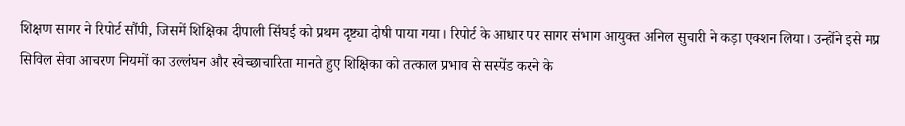शिक्षण सागर ने रिपोर्ट सौंपी, जिसमें शिक्षिका दीपाली सिंघई को प्रथम दृष्ट्या दोषी पाया गया। रिपोर्ट के आधार पर सागर संभाग आयुक्त अनिल सुचारी ने कड़ा एक्शन लिया। उन्होंने इसे मप्र सिविल सेवा आचरण नियमों का उल्लंघन और स्वेच्छाचारिता मानते हुए शिक्षिका को तत्काल प्रभाव से सस्पेंड करने के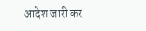आदेश जारी कर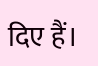दिए हैं।